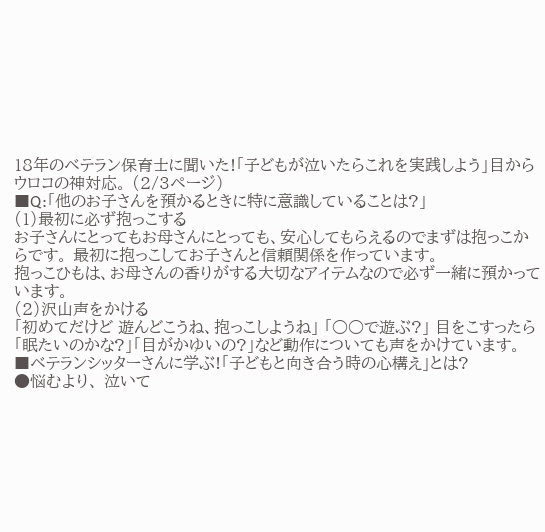18年のベテラン保育士に聞いた!「子どもが泣いたらこれを実践しよう」目からウロコの神対応。 (2/3ページ)
■Q:「他のお子さんを預かるときに特に意識していることは?」
(1)最初に必ず抱っこする
お子さんにとってもお母さんにとっても、安心してもらえるのでまずは抱っこからです。 最初に抱っこしてお子さんと信頼関係を作っています。
抱っこひもは、お母さんの香りがする大切なアイテムなので必ず一緒に預かっています。
(2)沢山声をかける
「初めてだけど 遊んどこうね、抱っこしようね」 「○○で遊ぶ?」 目をこすったら「眠たいのかな?」「目がかゆいの?」など動作についても声をかけています。
■ベテランシッターさんに学ぶ!「子どもと向き合う時の心構え」とは?
●悩むより、 泣いて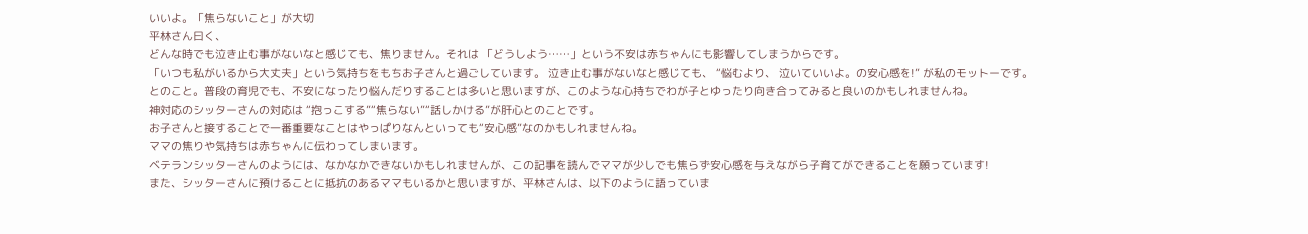いいよ。「焦らないこと」が大切
平林さん曰く、
どんな時でも泣き止む事がないなと感じても、焦りません。それは 「どうしよう……」という不安は赤ちゃんにも影響してしまうからです。
「いつも私がいるから大丈夫」という気持ちをもちお子さんと過ごしています。 泣き止む事がないなと感じても、 “悩むより、 泣いていいよ。の安心感を!” が私のモットーです。
とのこと。普段の育児でも、不安になったり悩んだりすることは多いと思いますが、このような心持ちでわが子とゆったり向き合ってみると良いのかもしれませんね。
神対応のシッターさんの対応は “抱っこする”“焦らない”“話しかける”が肝心とのことです。
お子さんと接することで一番重要なことはやっぱりなんといっても“安心感”なのかもしれませんね。
ママの焦りや気持ちは赤ちゃんに伝わってしまいます。
ベテランシッターさんのようには、なかなかできないかもしれませんが、この記事を読んでママが少しでも焦らず安心感を与えながら子育てができることを願っています!
また、シッターさんに預けることに抵抗のあるママもいるかと思いますが、平林さんは、以下のように語っていま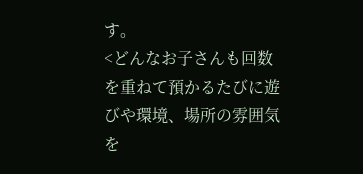す。
<どんなお子さんも回数を重ねて預かるたびに遊びや環境、場所の雰囲気を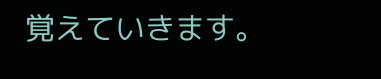覚えていきます。